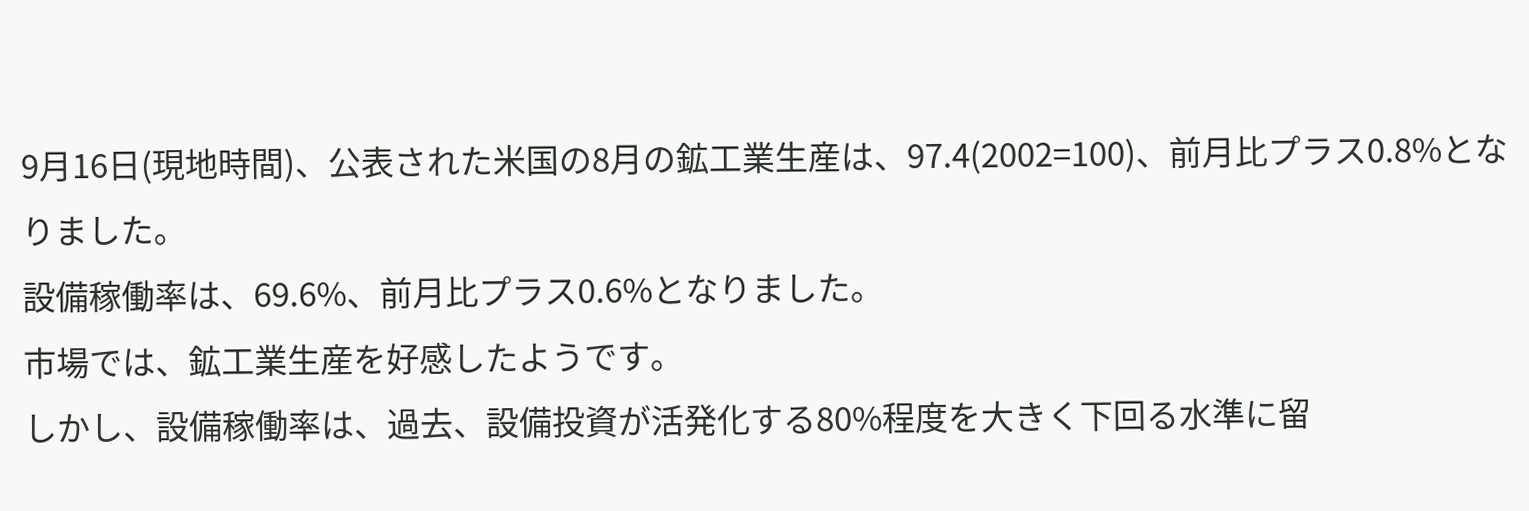9月16日(現地時間)、公表された米国の8月の鉱工業生産は、97.4(2002=100)、前月比プラス0.8%となりました。
設備稼働率は、69.6%、前月比プラス0.6%となりました。
市場では、鉱工業生産を好感したようです。
しかし、設備稼働率は、過去、設備投資が活発化する80%程度を大きく下回る水準に留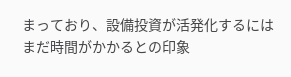まっており、設備投資が活発化するにはまだ時間がかかるとの印象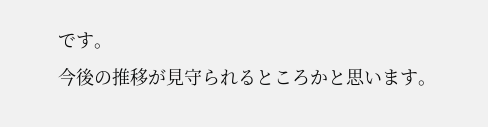です。
今後の推移が見守られるところかと思います。